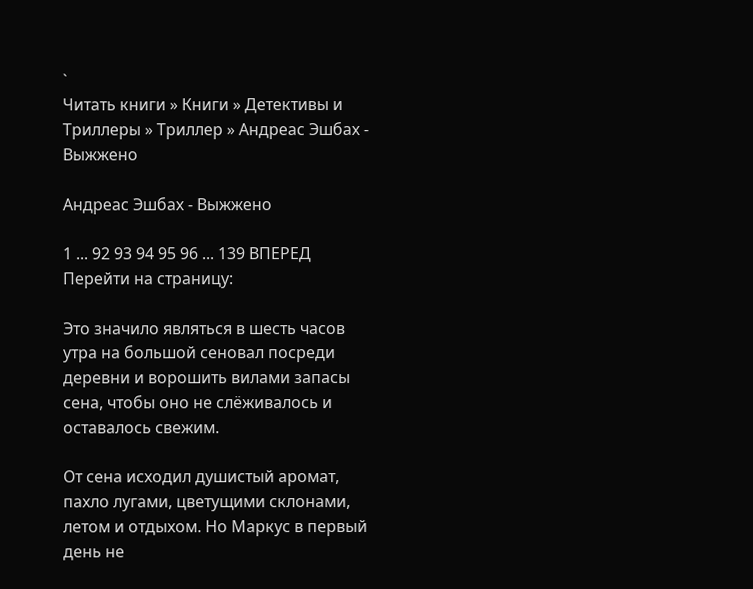`
Читать книги » Книги » Детективы и Триллеры » Триллер » Андреас Эшбах - Выжжено

Андреас Эшбах - Выжжено

1 ... 92 93 94 95 96 ... 139 ВПЕРЕД
Перейти на страницу:

Это значило являться в шесть часов утра на большой сеновал посреди деревни и ворошить вилами запасы сена, чтобы оно не слёживалось и оставалось свежим.

От сена исходил душистый аромат, пахло лугами, цветущими склонами, летом и отдыхом. Но Маркус в первый день не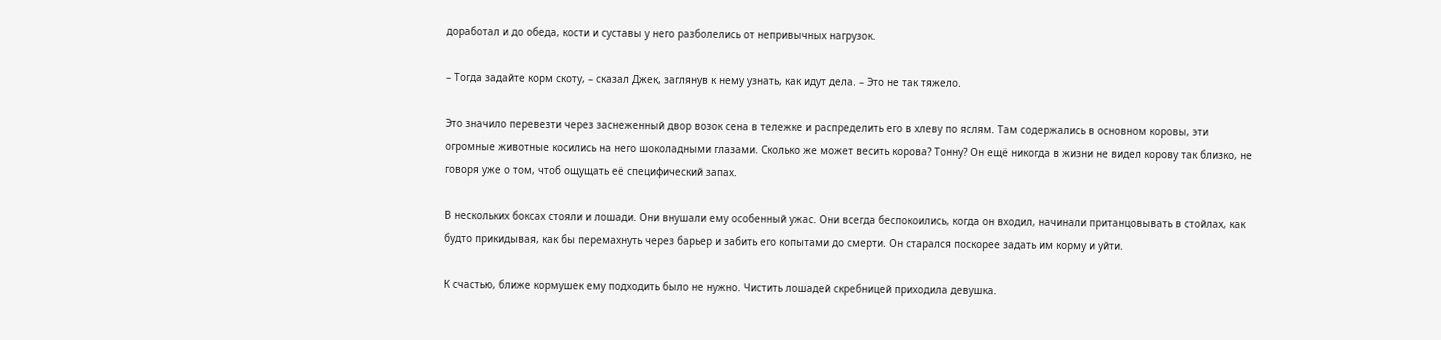доработал и до обеда, кости и суставы у него разболелись от непривычных нагрузок.

– Тогда задайте корм скоту, – сказал Джек, заглянув к нему узнать, как идут дела. – Это не так тяжело.

Это значило перевезти через заснеженный двор возок сена в тележке и распределить его в хлеву по яслям. Там содержались в основном коровы, эти огромные животные косились на него шоколадными глазами. Сколько же может весить корова? Тонну? Он ещё никогда в жизни не видел корову так близко, не говоря уже о том, чтоб ощущать её специфический запах.

В нескольких боксах стояли и лошади. Они внушали ему особенный ужас. Они всегда беспокоились, когда он входил, начинали пританцовывать в стойлах, как будто прикидывая, как бы перемахнуть через барьер и забить его копытами до смерти. Он старался поскорее задать им корму и уйти.

К счастью, ближе кормушек ему подходить было не нужно. Чистить лошадей скребницей приходила девушка.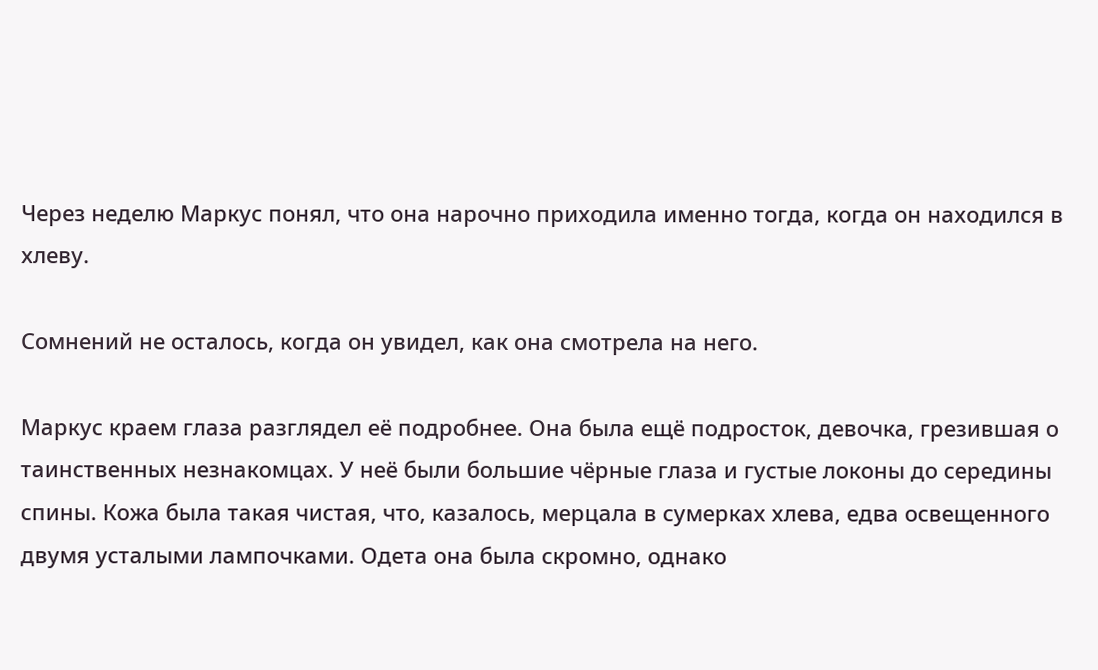Через неделю Маркус понял, что она нарочно приходила именно тогда, когда он находился в хлеву.

Сомнений не осталось, когда он увидел, как она смотрела на него.

Маркус краем глаза разглядел её подробнее. Она была ещё подросток, девочка, грезившая о таинственных незнакомцах. У неё были большие чёрные глаза и густые локоны до середины спины. Кожа была такая чистая, что, казалось, мерцала в сумерках хлева, едва освещенного двумя усталыми лампочками. Одета она была скромно, однако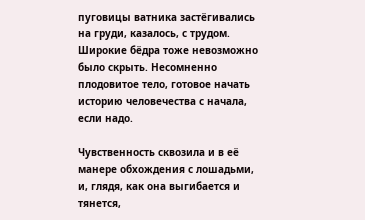пуговицы ватника застёгивались на груди, казалось, с трудом. Широкие бёдра тоже невозможно было скрыть. Несомненно плодовитое тело, готовое начать историю человечества с начала, если надо.

Чувственность сквозила и в её манере обхождения с лошадьми, и, глядя, как она выгибается и тянется,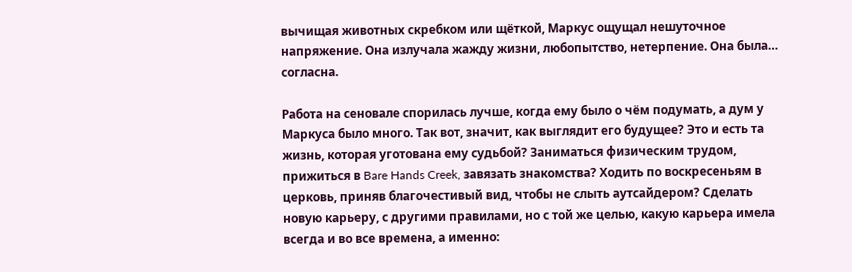вычищая животных скребком или щёткой, Маркус ощущал нешуточное напряжение. Она излучала жажду жизни, любопытство, нетерпение. Она была… согласна.

Работа на сеновале спорилась лучше, когда ему было о чём подумать, а дум у Маркуса было много. Так вот, значит, как выглядит его будущее? Это и есть та жизнь, которая уготована ему судьбой? Заниматься физическим трудом, прижиться в Bare Hands Creek, завязать знакомства? Ходить по воскресеньям в церковь, приняв благочестивый вид, чтобы не слыть аутсайдером? Сделать новую карьеру, с другими правилами, но с той же целью, какую карьера имела всегда и во все времена, а именно: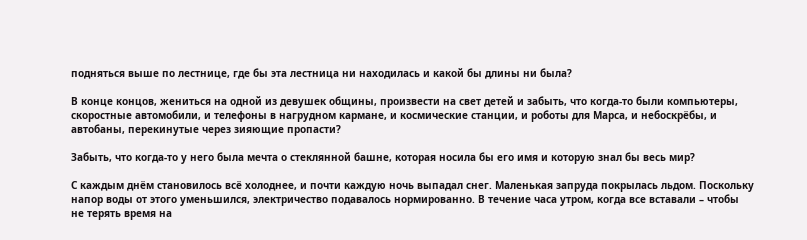подняться выше по лестнице, где бы эта лестница ни находилась и какой бы длины ни была?

В конце концов, жениться на одной из девушек общины, произвести на свет детей и забыть, что когда-то были компьютеры, скоростные автомобили, и телефоны в нагрудном кармане, и космические станции, и роботы для Марса, и небоскрёбы, и автобаны, перекинутые через зияющие пропасти?

Забыть, что когда-то у него была мечта о стеклянной башне, которая носила бы его имя и которую знал бы весь мир?

С каждым днём становилось всё холоднее, и почти каждую ночь выпадал снег. Маленькая запруда покрылась льдом. Поскольку напор воды от этого уменьшился, электричество подавалось нормированно. В течение часа утром, когда все вставали – чтобы не терять время на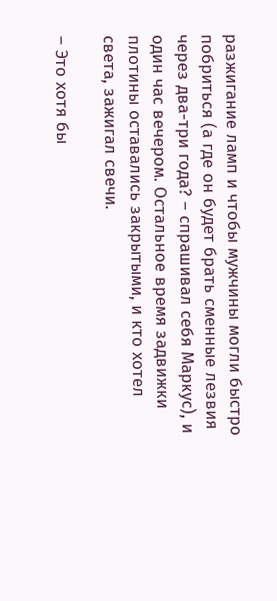разжигание ламп и чтобы мужчины могли быстро побриться (а где он будет брать сменные лезвия через два-три года? – спрашивал себя Маркус), и один час вечером. Остальное время задвижки плотины оставались закрытыми, и кто хотел света, зажигал свечи.

– Это хотя бы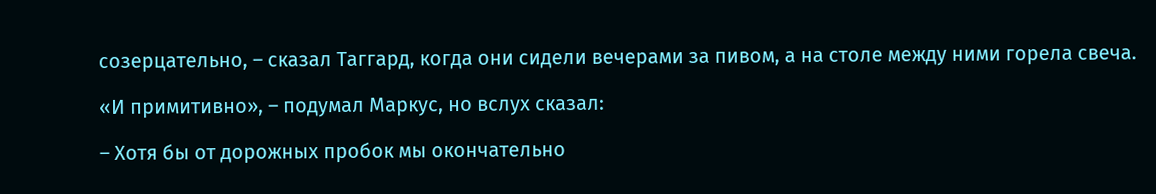созерцательно, – сказал Таггард, когда они сидели вечерами за пивом, а на столе между ними горела свеча.

«И примитивно», – подумал Маркус, но вслух сказал:

– Хотя бы от дорожных пробок мы окончательно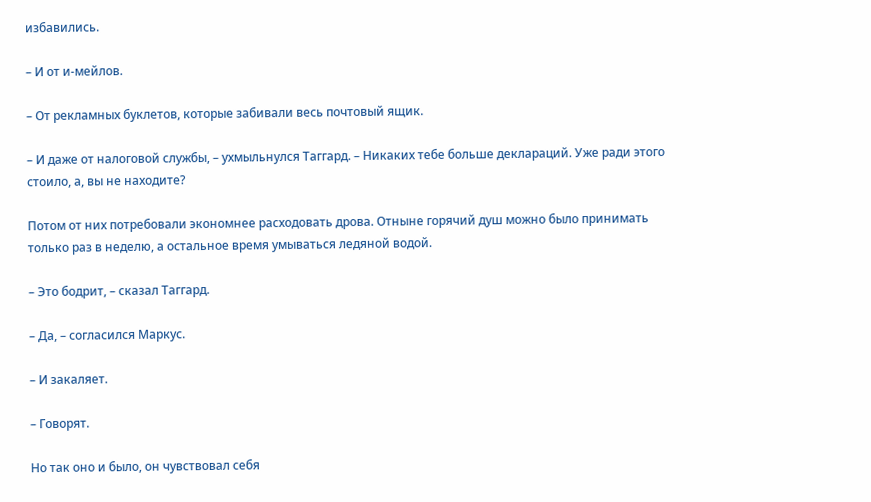избавились.

– И от и-мейлов.

– От рекламных буклетов, которые забивали весь почтовый ящик.

– И даже от налоговой службы, – ухмыльнулся Таггард. – Никаких тебе больше деклараций. Уже ради этого стоило, а, вы не находите?

Потом от них потребовали экономнее расходовать дрова. Отныне горячий душ можно было принимать только раз в неделю, а остальное время умываться ледяной водой.

– Это бодрит, – сказал Таггард.

– Да, – согласился Маркус.

– И закаляет.

– Говорят.

Но так оно и было, он чувствовал себя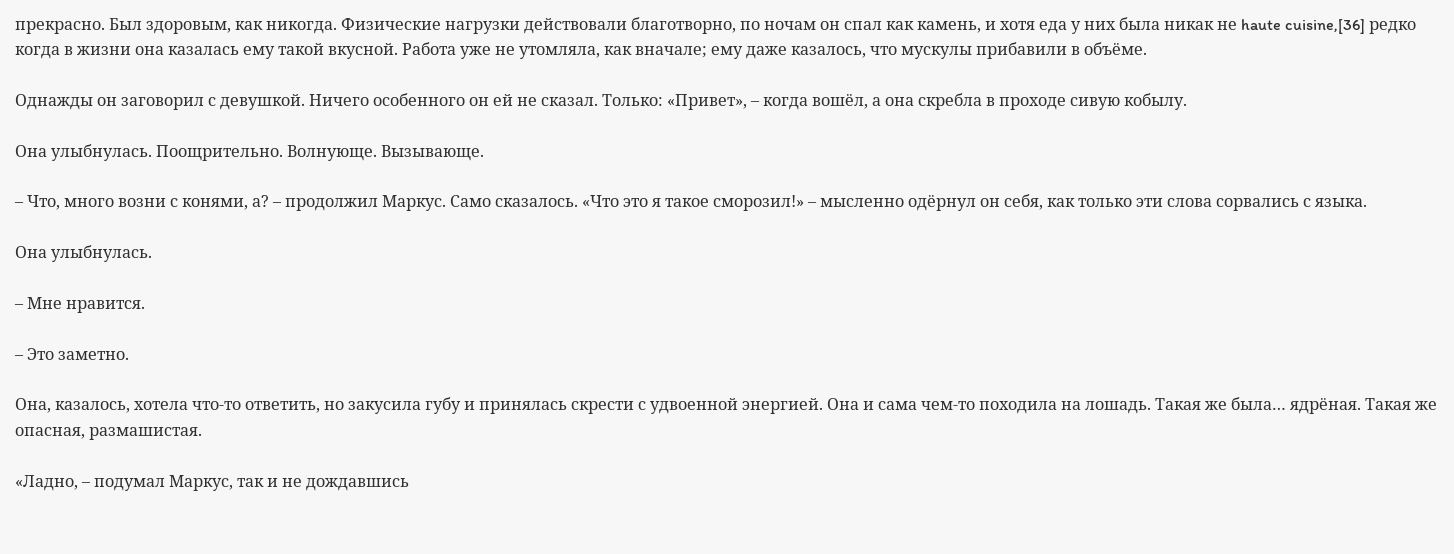прекрасно. Был здоровым, как никогда. Физические нагрузки действовали благотворно, по ночам он спал как камень, и хотя еда у них была никак не haute cuisine,[36] редко когда в жизни она казалась ему такой вкусной. Работа уже не утомляла, как вначале; ему даже казалось, что мускулы прибавили в объёме.

Однажды он заговорил с девушкой. Ничего особенного он ей не сказал. Только: «Привет», – когда вошёл, а она скребла в проходе сивую кобылу.

Она улыбнулась. Поощрительно. Волнующе. Вызывающе.

– Что, много возни с конями, а? – продолжил Маркус. Само сказалось. «Что это я такое сморозил!» – мысленно одёрнул он себя, как только эти слова сорвались с языка.

Она улыбнулась.

– Мне нравится.

– Это заметно.

Она, казалось, хотела что-то ответить, но закусила губу и принялась скрести с удвоенной энергией. Она и сама чем-то походила на лошадь. Такая же была… ядрёная. Такая же опасная, размашистая.

«Ладно, – подумал Маркус, так и не дождавшись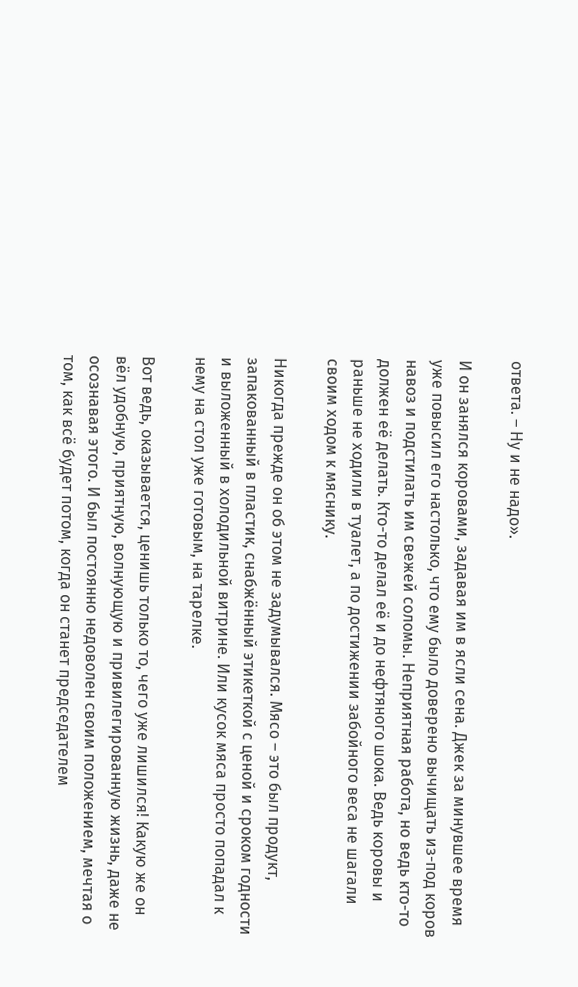ответа. – Ну и не надо».

И он занялся коровами, задавая им в ясли сена. Джек за минувшее время уже повысил его настолько, что ему было доверено вычищать из-под коров навоз и подстилать им свежей соломы. Неприятная работа, но ведь кто-то должен её делать. Кто-то делал её и до нефтяного шока. Ведь коровы и раньше не ходили в туалет, а по достижении забойного веса не шагали своим ходом к мяснику.

Никогда прежде он об этом не задумывался. Мясо – это был продукт, запакованный в пластик, снабжённый этикеткой с ценой и сроком годности и выложенный в холодильной витрине. Или кусок мяса просто попадал к нему на стол уже готовым, на тарелке.

Вот ведь, оказывается, ценишь только то, чего уже лишился! Какую же он вёл удобную, приятную, волнующую и привилегированную жизнь, даже не осознавая этого. И был постоянно недоволен своим положением, мечтая о том, как всё будет потом, когда он станет председателем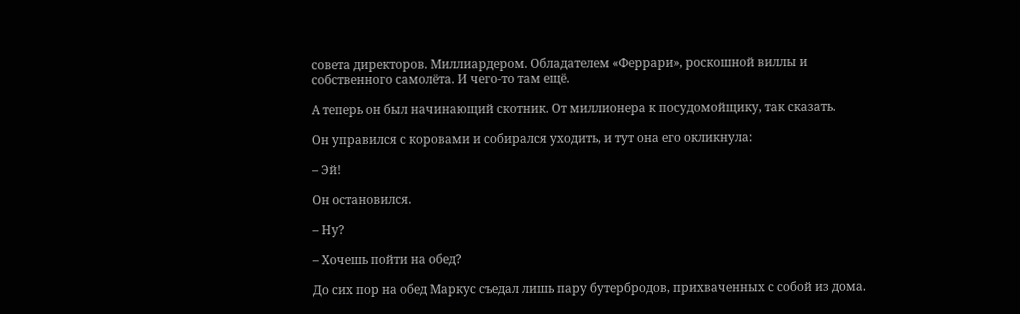совета директоров. Миллиардером. Обладателем «Феррари», роскошной виллы и собственного самолёта. И чего-то там ещё.

А теперь он был начинающий скотник. От миллионера к посудомойщику, так сказать.

Он управился с коровами и собирался уходить, и тут она его окликнула:

– Эй!

Он остановился.

– Ну?

– Хочешь пойти на обед?

До сих пор на обед Маркус съедал лишь пару бутербродов, прихваченных с собой из дома.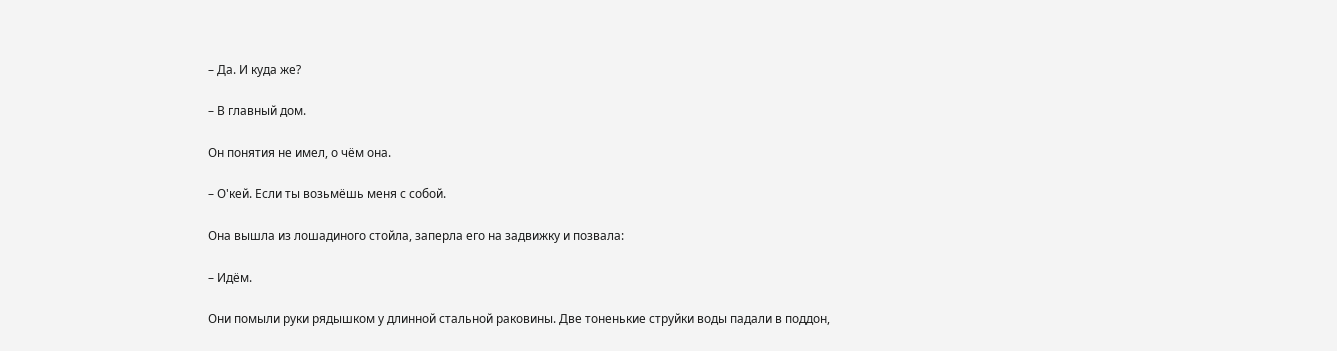– Да. И куда же?

– В главный дом.

Он понятия не имел, о чём она.

– О'кей. Если ты возьмёшь меня с собой.

Она вышла из лошадиного стойла, заперла его на задвижку и позвала:

– Идём.

Они помыли руки рядышком у длинной стальной раковины. Две тоненькие струйки воды падали в поддон,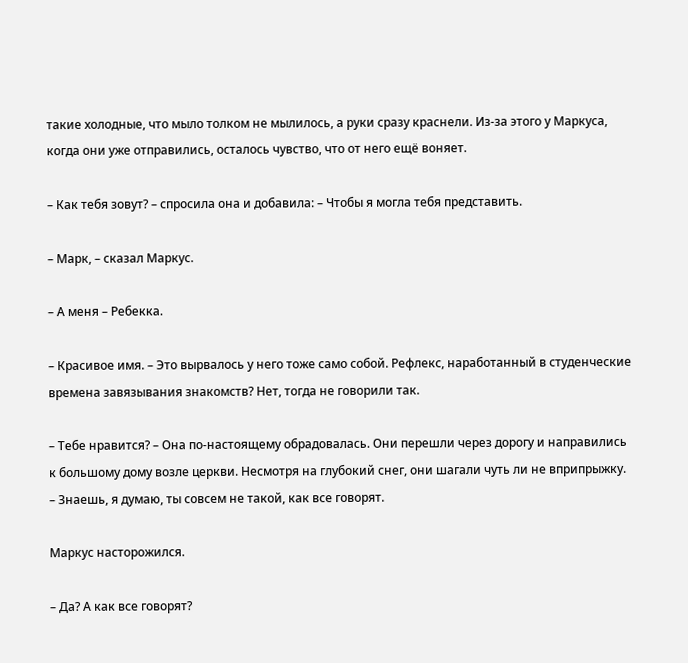такие холодные, что мыло толком не мылилось, а руки сразу краснели. Из-за этого у Маркуса, когда они уже отправились, осталось чувство, что от него ещё воняет.

– Как тебя зовут? – спросила она и добавила: – Чтобы я могла тебя представить.

– Марк, – сказал Маркус.

– А меня – Ребекка.

– Красивое имя. – Это вырвалось у него тоже само собой. Рефлекс, наработанный в студенческие времена завязывания знакомств? Нет, тогда не говорили так.

– Тебе нравится? – Она по-настоящему обрадовалась. Они перешли через дорогу и направились к большому дому возле церкви. Несмотря на глубокий снег, они шагали чуть ли не вприпрыжку. – Знаешь, я думаю, ты совсем не такой, как все говорят.

Маркус насторожился.

– Да? А как все говорят?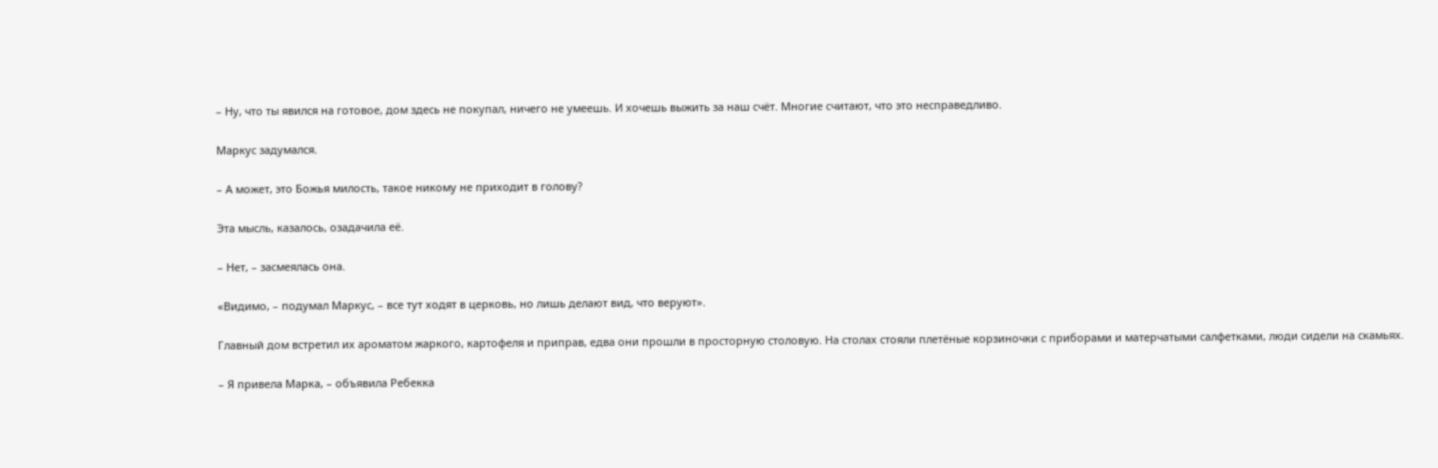– Ну, что ты явился на готовое, дом здесь не покупал, ничего не умеешь. И хочешь выжить за наш счёт. Многие считают, что это несправедливо.

Маркус задумался.

– А может, это Божья милость, такое никому не приходит в голову?

Эта мысль, казалось, озадачила её.

– Нет, – засмеялась она.

«Видимо, – подумал Маркус, – все тут ходят в церковь, но лишь делают вид, что веруют».

Главный дом встретил их ароматом жаркого, картофеля и приправ, едва они прошли в просторную столовую. На столах стояли плетёные корзиночки с приборами и матерчатыми салфетками, люди сидели на скамьях.

– Я привела Марка, – объявила Ребекка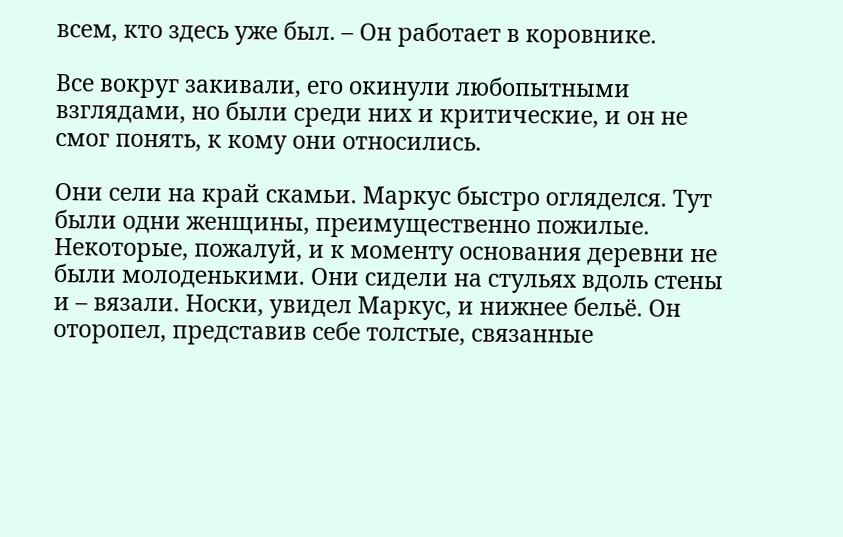всем, кто здесь уже был. – Он работает в коровнике.

Все вокруг закивали, его окинули любопытными взглядами, но были среди них и критические, и он не смог понять, к кому они относились.

Они сели на край скамьи. Маркус быстро огляделся. Тут были одни женщины, преимущественно пожилые. Некоторые, пожалуй, и к моменту основания деревни не были молоденькими. Они сидели на стульях вдоль стены и – вязали. Носки, увидел Маркус, и нижнее бельё. Он оторопел, представив себе толстые, связанные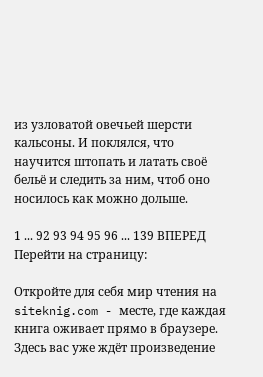из узловатой овечьей шерсти кальсоны. И поклялся, что научится штопать и латать своё бельё и следить за ним, чтоб оно носилось как можно дольше.

1 ... 92 93 94 95 96 ... 139 ВПЕРЕД
Перейти на страницу:

Откройте для себя мир чтения на siteknig.com - месте, где каждая книга оживает прямо в браузере. Здесь вас уже ждёт произведение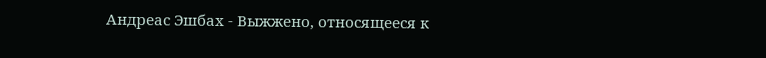Андреас Эшбах - Выжжено, относящееся к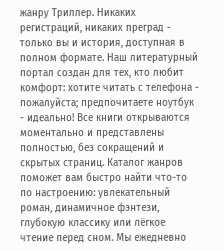жанру Триллер. Никаких регистраций, никаких преград - только вы и история, доступная в полном формате. Наш литературный портал создан для тех, кто любит комфорт: хотите читать с телефона - пожалуйста; предпочитаете ноутбук - идеально! Все книги открываются моментально и представлены полностью, без сокращений и скрытых страниц. Каталог жанров поможет вам быстро найти что-то по настроению: увлекательный роман, динамичное фэнтези, глубокую классику или лёгкое чтение перед сном. Мы ежедневно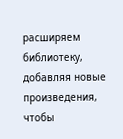расширяем библиотеку, добавляя новые произведения, чтобы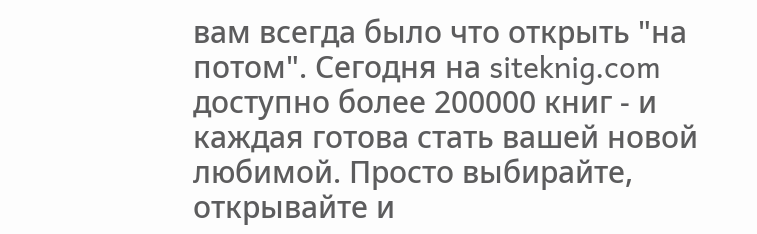вам всегда было что открыть "на потом". Сегодня на siteknig.com доступно более 200000 книг - и каждая готова стать вашей новой любимой. Просто выбирайте, открывайте и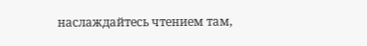наслаждайтесь чтением там,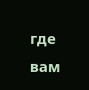где вам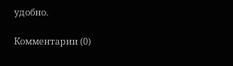удобно.

Комментарии (0)